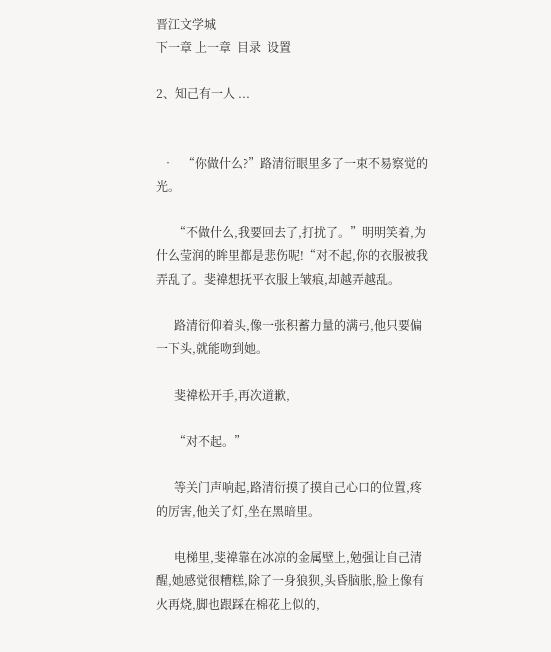晋江文学城
下一章 上一章  目录  设置

2、知己有一人 ...


  •   “你做什么?”路清衍眼里多了一束不易察觉的光。

      “不做什么,我要回去了,打扰了。”明明笑着,为什么莹润的眸里都是悲伤呢!“对不起,你的衣服被我弄乱了。斐禕想抚平衣服上皱痕,却越弄越乱。

      路清衍仰着头,像一张积蓄力量的满弓,他只要偏一下头,就能吻到她。

      斐禕松开手,再次道歉,

      “对不起。”

      等关门声响起,路清衍摸了摸自己心口的位置,疼的厉害,他关了灯,坐在黑暗里。

      电梯里,斐禕靠在冰凉的金属壁上,勉强让自己清醒,她感觉很糟糕,除了一身狼狈,头昏脑胀,脸上像有火再烧,脚也跟踩在棉花上似的,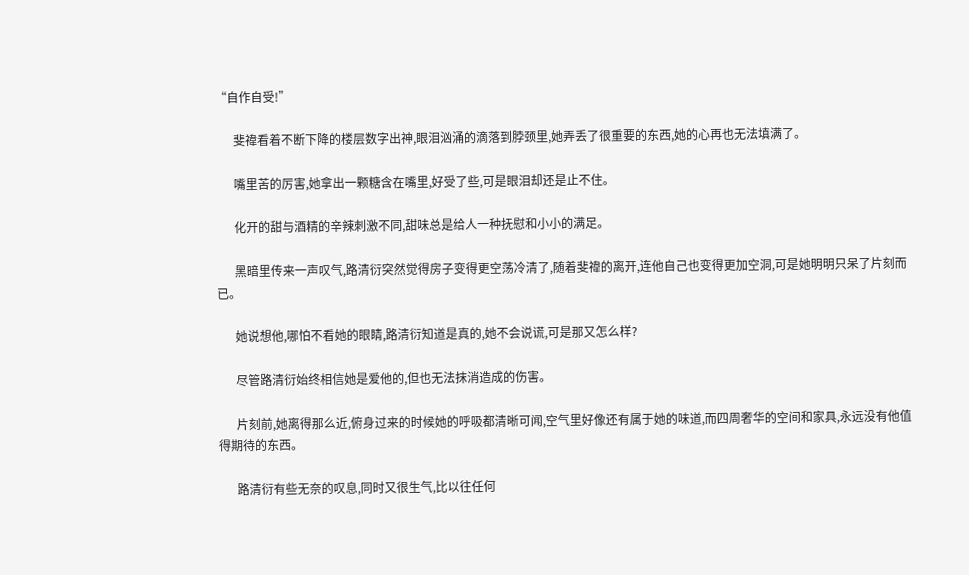“自作自受!”

      斐禕看着不断下降的楼层数字出神,眼泪汹涌的滴落到脖颈里,她弄丢了很重要的东西,她的心再也无法填满了。

      嘴里苦的厉害,她拿出一颗糖含在嘴里,好受了些,可是眼泪却还是止不住。

      化开的甜与酒精的辛辣刺激不同,甜味总是给人一种抚慰和小小的满足。

      黑暗里传来一声叹气,路清衍突然觉得房子变得更空荡冷清了,随着斐禕的离开,连他自己也变得更加空洞,可是她明明只呆了片刻而已。

      她说想他,哪怕不看她的眼睛,路清衍知道是真的,她不会说谎,可是那又怎么样?

      尽管路清衍始终相信她是爱他的,但也无法抹消造成的伤害。

      片刻前,她离得那么近,俯身过来的时候她的呼吸都清晰可闻,空气里好像还有属于她的味道,而四周奢华的空间和家具,永远没有他值得期待的东西。

      路清衍有些无奈的叹息,同时又很生气,比以往任何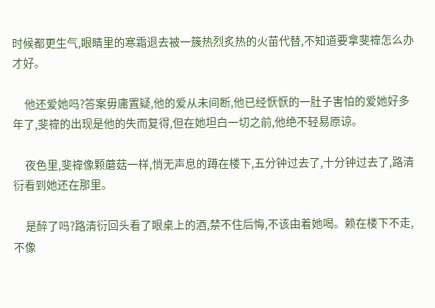时候都更生气,眼睛里的寒霜退去被一簇热烈炙热的火苗代替,不知道要拿斐禕怎么办才好。

      他还爱她吗?答案毋庸置疑,他的爱从未间断,他已经恹恹的一肚子害怕的爱她好多年了,斐禕的出现是他的失而复得,但在她坦白一切之前,他绝不轻易原谅。

      夜色里,斐禕像颗蘑菇一样,悄无声息的蹲在楼下,五分钟过去了,十分钟过去了,路清衍看到她还在那里。

      是醉了吗?路清衍回头看了眼桌上的酒,禁不住后悔,不该由着她喝。赖在楼下不走,不像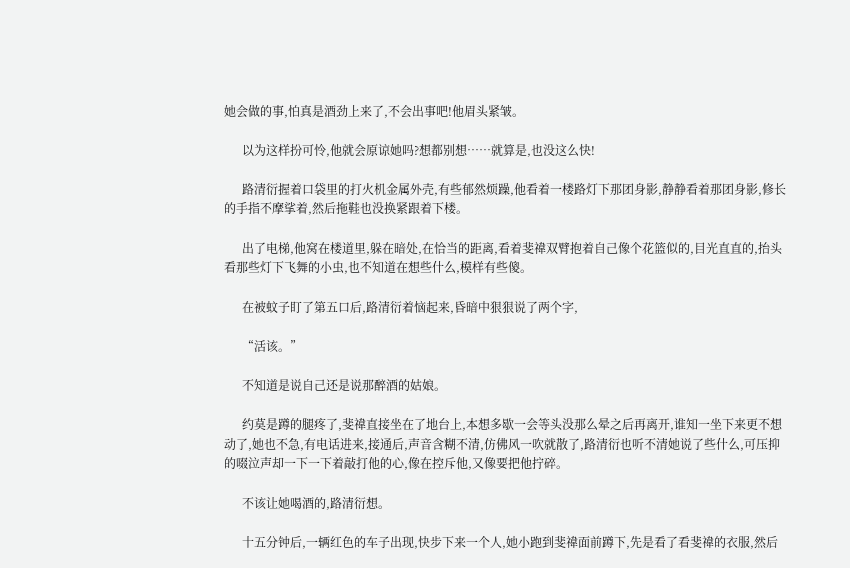她会做的事,怕真是酒劲上来了,不会出事吧!他眉头紧皱。

      以为这样扮可怜,他就会原谅她吗?想都别想……就算是,也没这么快!

      路清衍握着口袋里的打火机金属外壳,有些郁然烦躁,他看着一楼路灯下那团身影,静静看着那团身影,修长的手指不摩挲着,然后拖鞋也没换紧跟着下楼。

      出了电梯,他窝在楼道里,躲在暗处,在恰当的距离,看着斐禕双臂抱着自己像个花篮似的,目光直直的,抬头看那些灯下飞舞的小虫,也不知道在想些什么,模样有些傻。

      在被蚊子盯了第五口后,路清衍着恼起来,昏暗中狠狠说了两个字,

      “活该。”

      不知道是说自己还是说那醉酒的姑娘。

      约莫是蹲的腿疼了,斐禕直接坐在了地台上,本想多歇一会等头没那么晕之后再离开,谁知一坐下来更不想动了,她也不急,有电话进来,接通后,声音含糊不清,仿佛风一吹就散了,路清衍也听不清她说了些什么,可压抑的啜泣声却一下一下着敲打他的心,像在控斥他,又像要把他拧碎。

      不该让她喝酒的,路清衍想。

      十五分钟后,一辆红色的车子出现,快步下来一个人,她小跑到斐禕面前蹲下,先是看了看斐禕的衣服,然后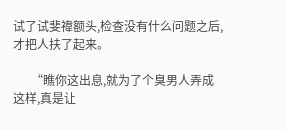试了试斐禕额头,检查没有什么问题之后,才把人扶了起来。

      “瞧你这出息,就为了个臭男人弄成这样,真是让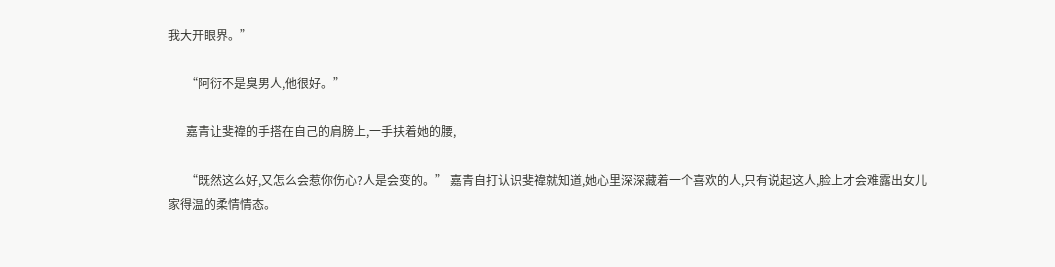我大开眼界。”

      “阿衍不是臭男人,他很好。”

      嘉青让斐禕的手搭在自己的肩膀上,一手扶着她的腰,

      “既然这么好,又怎么会惹你伤心?人是会变的。” 嘉青自打认识斐禕就知道,她心里深深藏着一个喜欢的人,只有说起这人,脸上才会难露出女儿家得温的柔情情态。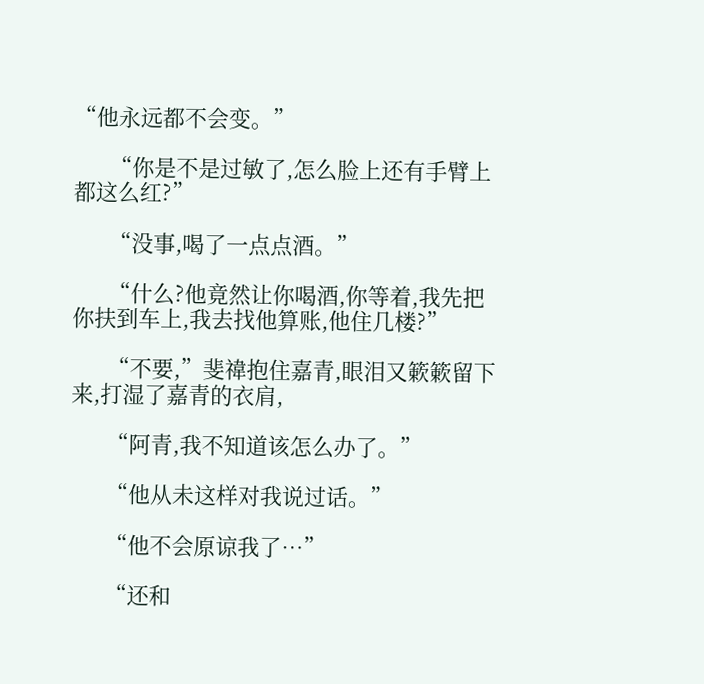“他永远都不会变。”

      “你是不是过敏了,怎么脸上还有手臂上都这么红?”

      “没事,喝了一点点酒。”

      “什么?他竟然让你喝酒,你等着,我先把你扶到车上,我去找他算账,他住几楼?”

      “不要,”斐禕抱住嘉青,眼泪又簌簌留下来,打湿了嘉青的衣肩,

      “阿青,我不知道该怎么办了。”

      “他从未这样对我说过话。”

      “他不会原谅我了…”

      “还和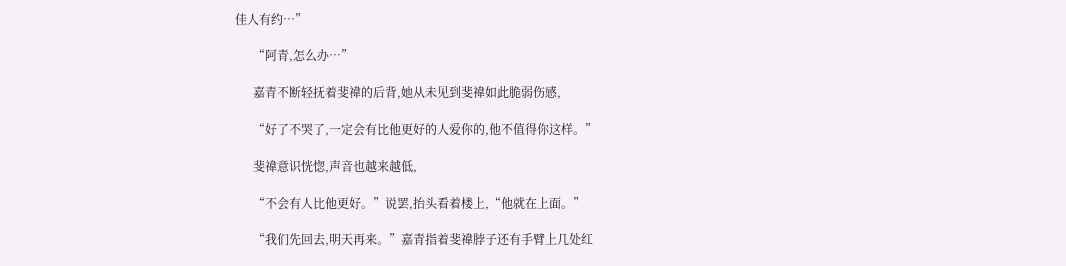佳人有约…”

      “阿青,怎么办…”

      嘉青不断轻抚着斐禕的后背,她从未见到斐禕如此脆弱伤感,

      “好了不哭了,一定会有比他更好的人爱你的,他不值得你这样。”

      斐禕意识恍惚,声音也越来越低,

      “不会有人比他更好。”说罢,抬头看着楼上,“他就在上面。”

      “我们先回去,明天再来。”嘉青指着斐禕脖子还有手臂上几处红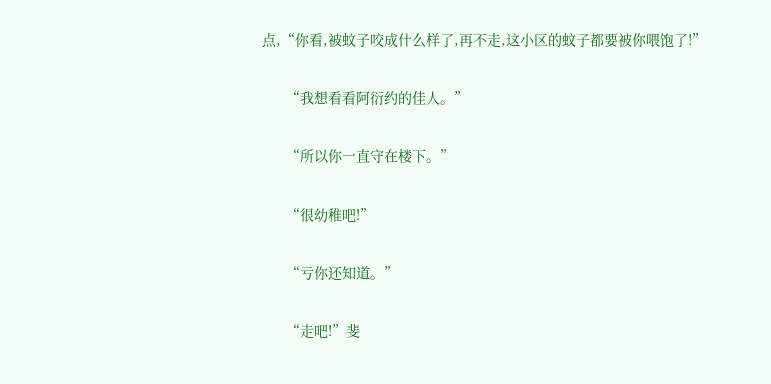点,“你看,被蚊子咬成什么样了,再不走,这小区的蚊子都要被你喂饱了!”

      “我想看看阿衍约的佳人。”

      “所以你一直守在楼下。”

      “很幼稚吧!”

      “亏你还知道。”

      “走吧!”斐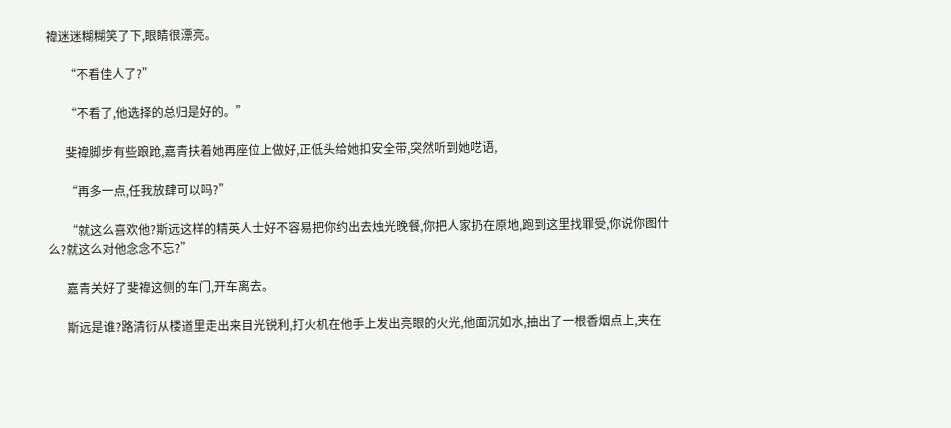禕迷迷糊糊笑了下,眼睛很漂亮。

      “不看佳人了?”

      “不看了,他选择的总归是好的。”

      斐禕脚步有些踉跄,嘉青扶着她再座位上做好,正低头给她扣安全带,突然听到她呓语,

      “再多一点,任我放肆可以吗?”

      “就这么喜欢他?斯远这样的精英人士好不容易把你约出去烛光晚餐,你把人家扔在原地,跑到这里找罪受,你说你图什么?就这么对他念念不忘?”

      嘉青关好了斐禕这侧的车门,开车离去。

      斯远是谁?路清衍从楼道里走出来目光锐利,打火机在他手上发出亮眼的火光,他面沉如水,抽出了一根香烟点上,夹在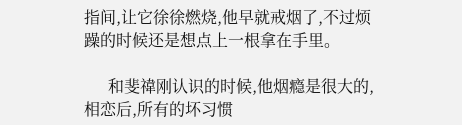指间,让它徐徐燃烧,他早就戒烟了,不过烦躁的时候还是想点上一根拿在手里。

      和斐禕刚认识的时候,他烟瘾是很大的,相恋后,所有的坏习惯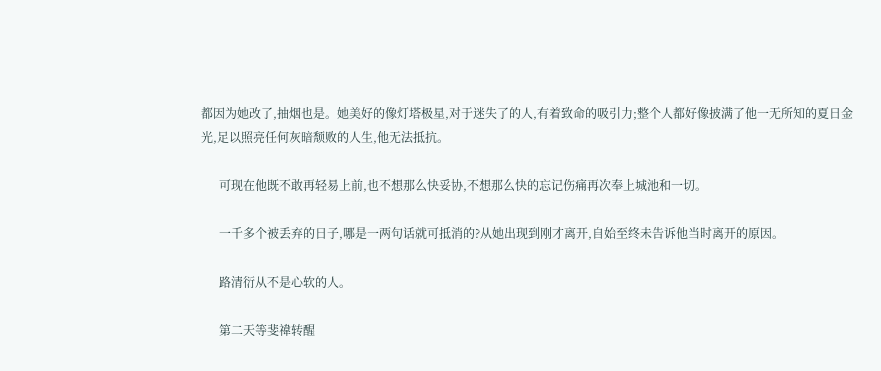都因为她改了,抽烟也是。她美好的像灯塔极星,对于迷失了的人,有着致命的吸引力;整个人都好像披满了他一无所知的夏日金光,足以照亮任何灰暗颓败的人生,他无法抵抗。

      可现在他既不敢再轻易上前,也不想那么快妥协,不想那么快的忘记伤痛再次奉上城池和一切。

      一千多个被丢弃的日子,哪是一两句话就可抵消的?从她出现到刚才离开,自始至终未告诉他当时离开的原因。

      路清衍从不是心软的人。

      第二天等斐禕转醒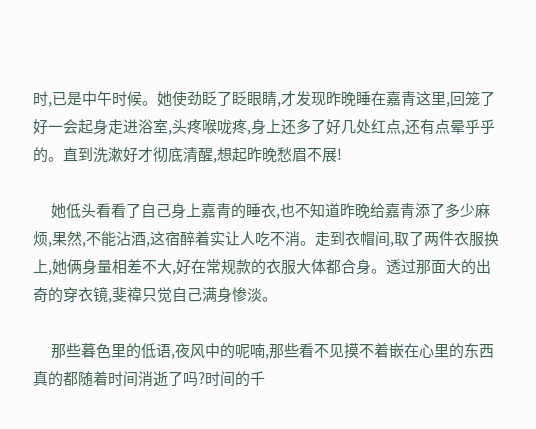时,已是中午时候。她使劲眨了眨眼睛,才发现昨晚睡在嘉青这里,回笼了好一会起身走进浴室,头疼喉咙疼,身上还多了好几处红点,还有点晕乎乎的。直到洗漱好才彻底清醒,想起昨晚愁眉不展!

      她低头看看了自己身上嘉青的睡衣,也不知道昨晚给嘉青添了多少麻烦,果然,不能沾酒,这宿醉着实让人吃不消。走到衣帽间,取了两件衣服换上,她俩身量相差不大,好在常规款的衣服大体都合身。透过那面大的出奇的穿衣镜,斐禕只觉自己满身惨淡。

      那些暮色里的低语,夜风中的呢喃,那些看不见摸不着嵌在心里的东西真的都随着时间消逝了吗?时间的千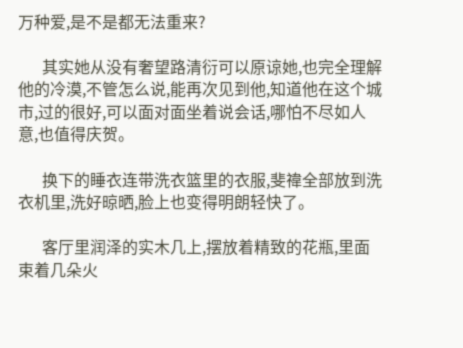万种爱,是不是都无法重来?

      其实她从没有奢望路清衍可以原谅她,也完全理解他的冷漠,不管怎么说,能再次见到他,知道他在这个城市,过的很好,可以面对面坐着说会话,哪怕不尽如人意,也值得庆贺。

      换下的睡衣连带洗衣篮里的衣服,斐禕全部放到洗衣机里,洗好晾晒,脸上也变得明朗轻快了。

      客厅里润泽的实木几上,摆放着精致的花瓶,里面束着几朵火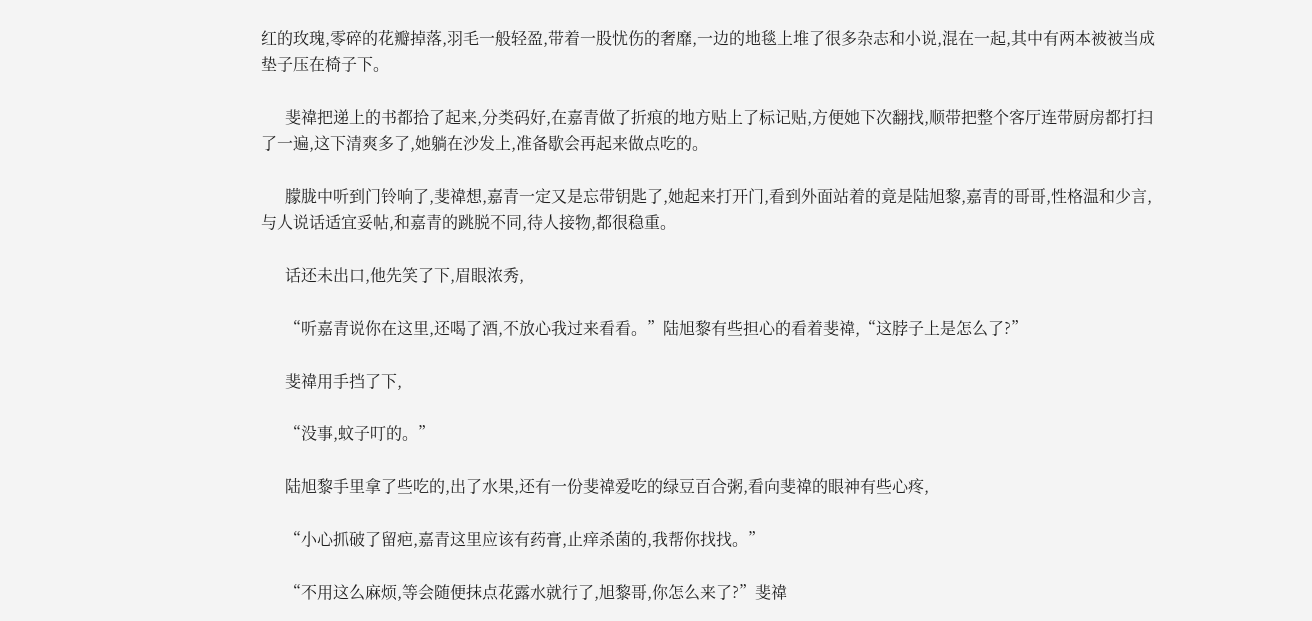红的玫瑰,零碎的花瓣掉落,羽毛一般轻盈,带着一股忧伤的奢靡,一边的地毯上堆了很多杂志和小说,混在一起,其中有两本被被当成垫子压在椅子下。

      斐禕把递上的书都拾了起来,分类码好,在嘉青做了折痕的地方贴上了标记贴,方便她下次翻找,顺带把整个客厅连带厨房都打扫了一遍,这下清爽多了,她躺在沙发上,准备歇会再起来做点吃的。

      朦胧中听到门铃响了,斐禕想,嘉青一定又是忘带钥匙了,她起来打开门,看到外面站着的竟是陆旭黎,嘉青的哥哥,性格温和少言,与人说话适宜妥帖,和嘉青的跳脱不同,待人接物,都很稳重。

      话还未出口,他先笑了下,眉眼浓秀,

      “听嘉青说你在这里,还喝了酒,不放心我过来看看。”陆旭黎有些担心的看着斐禕,“这脖子上是怎么了?”

      斐禕用手挡了下,

      “没事,蚊子叮的。”

      陆旭黎手里拿了些吃的,出了水果,还有一份斐禕爱吃的绿豆百合粥,看向斐禕的眼神有些心疼,

      “小心抓破了留疤,嘉青这里应该有药膏,止痒杀菌的,我帮你找找。”

      “不用这么麻烦,等会随便抹点花露水就行了,旭黎哥,你怎么来了?”斐禕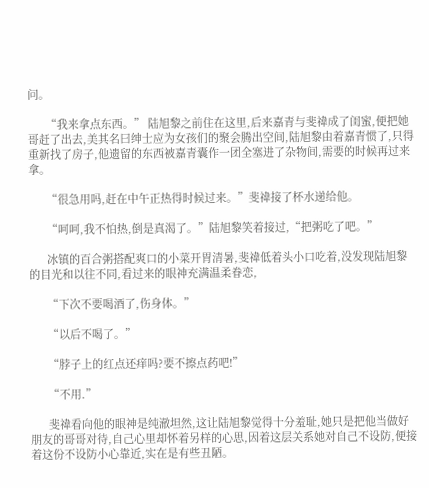问。

      “我来拿点东西。” 陆旭黎之前住在这里,后来嘉青与斐禕成了闺蜜,便把她哥赶了出去,美其名曰绅士应为女孩们的聚会腾出空间,陆旭黎由着嘉青惯了,只得重新找了房子,他遗留的东西被嘉青囊作一团全塞进了杂物间,需要的时候再过来拿。

      “很急用吗,赶在中午正热得时候过来。”斐禕接了杯水递给他。

      “呵呵,我不怕热,倒是真渴了。”陆旭黎笑着接过,“把粥吃了吧。”

      冰镇的百合粥搭配爽口的小菜开胃清暑,斐禕低着头小口吃着,没发现陆旭黎的目光和以往不同,看过来的眼神充满温柔眷恋,

      “下次不要喝酒了,伤身体。”

      “以后不喝了。”

      “脖子上的红点还痒吗?要不擦点药吧!”

      “不用.”

      斐禕看向他的眼神是纯澈坦然,这让陆旭黎觉得十分羞耻,她只是把他当做好朋友的哥哥对待,自己心里却怀着另样的心思,因着这层关系她对自己不设防,便接着这份不设防小心靠近,实在是有些丑陋。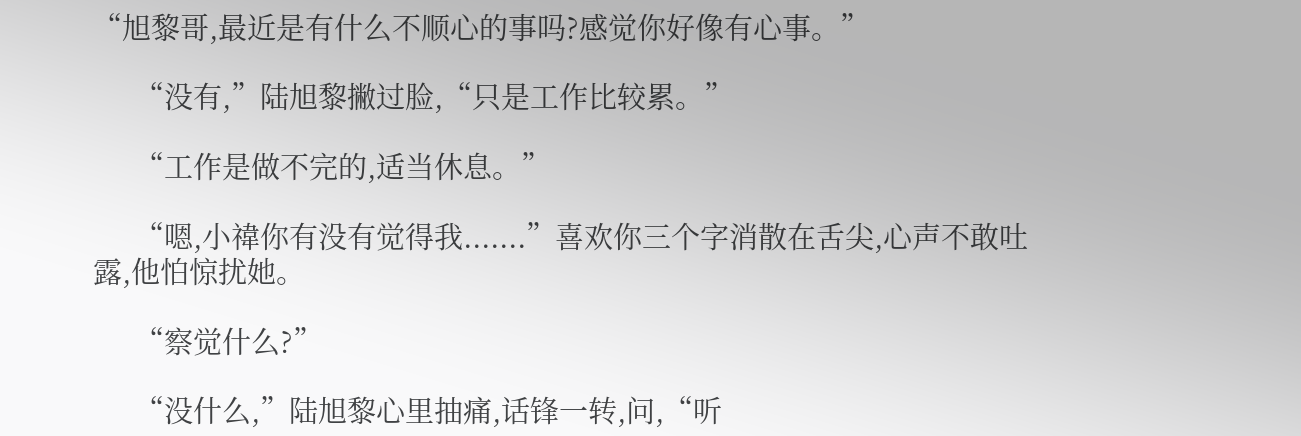“旭黎哥,最近是有什么不顺心的事吗?感觉你好像有心事。”

      “没有,”陆旭黎撇过脸,“只是工作比较累。”

      “工作是做不完的,适当休息。”

      “嗯,小禕你有没有觉得我.......”喜欢你三个字消散在舌尖,心声不敢吐露,他怕惊扰她。

      “察觉什么?”

      “没什么,”陆旭黎心里抽痛,话锋一转,问,“听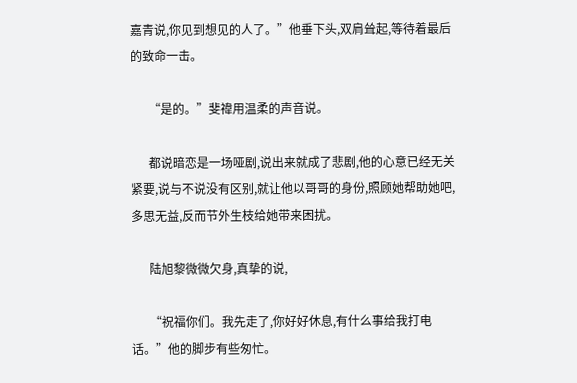嘉青说,你见到想见的人了。”他垂下头,双肩耸起,等待着最后的致命一击。

      “是的。”斐禕用温柔的声音说。

      都说暗恋是一场哑剧,说出来就成了悲剧,他的心意已经无关紧要,说与不说没有区别,就让他以哥哥的身份,照顾她帮助她吧,多思无益,反而节外生枝给她带来困扰。

      陆旭黎微微欠身,真挚的说,

      “祝福你们。我先走了,你好好休息,有什么事给我打电话。”他的脚步有些匆忙。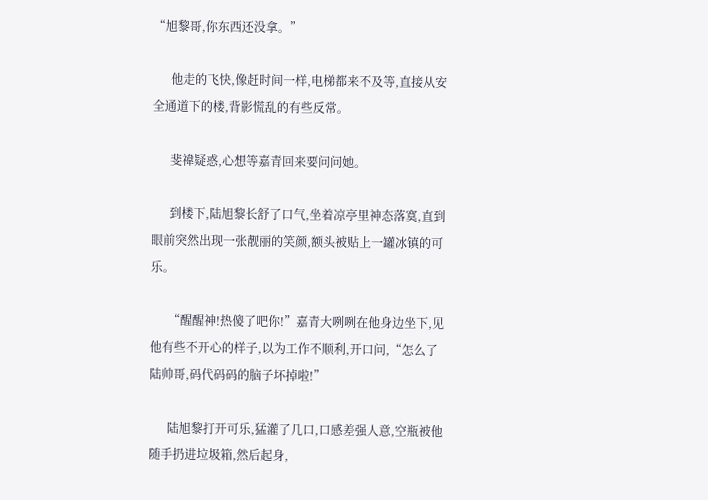“旭黎哥,你东西还没拿。”

      他走的飞快,像赶时间一样,电梯都来不及等,直接从安全通道下的楼,背影慌乱的有些反常。

      斐禕疑惑,心想等嘉青回来要问问她。

      到楼下,陆旭黎长舒了口气,坐着凉亭里神态落寞,直到眼前突然出现一张靓丽的笑颜,额头被贴上一罐冰镇的可乐。

      “醒醒神!热傻了吧你!”嘉青大咧咧在他身边坐下,见他有些不开心的样子,以为工作不顺利,开口问,“怎么了陆帅哥,码代码码的脑子坏掉啦!”

      陆旭黎打开可乐,猛灌了几口,口感差强人意,空瓶被他随手扔进垃圾箱,然后起身,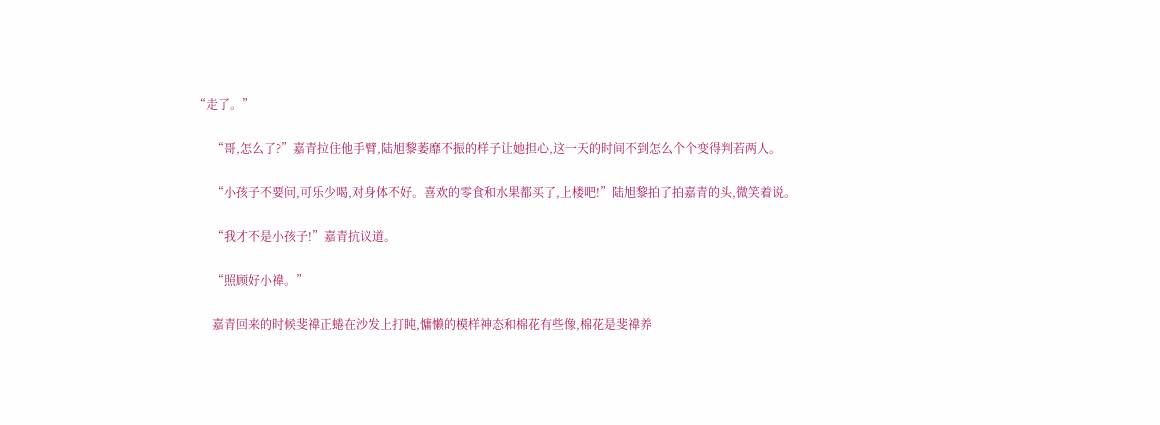“走了。”

      “哥,怎么了?”嘉青拉住他手臂,陆旭黎萎靡不振的样子让她担心,这一天的时间不到怎么个个变得判若两人。

      “小孩子不要问,可乐少喝,对身体不好。喜欢的零食和水果都买了,上楼吧!”陆旭黎拍了拍嘉青的头,微笑着说。

      “我才不是小孩子!”嘉青抗议道。

      “照顾好小禕。”

      嘉青回来的时候斐禕正蜷在沙发上打盹,慵懒的模样神态和棉花有些像,棉花是斐禕养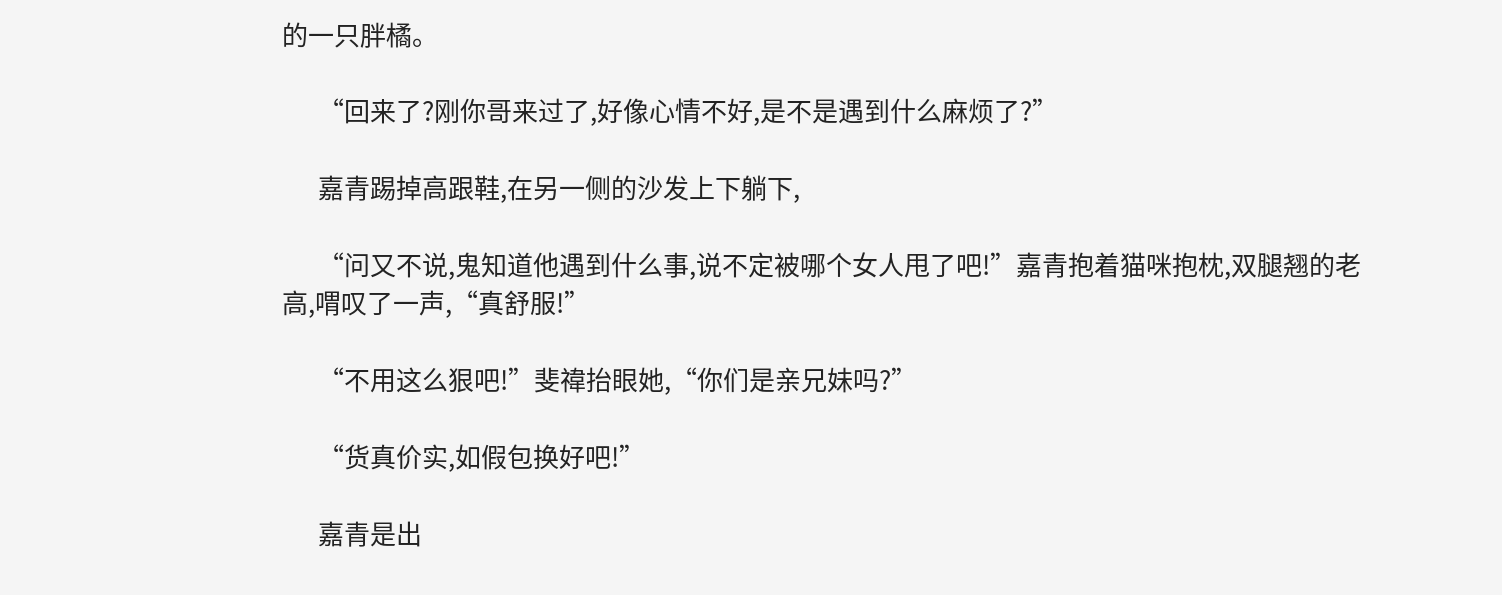的一只胖橘。

      “回来了?刚你哥来过了,好像心情不好,是不是遇到什么麻烦了?”

      嘉青踢掉高跟鞋,在另一侧的沙发上下躺下,

      “问又不说,鬼知道他遇到什么事,说不定被哪个女人甩了吧!”嘉青抱着猫咪抱枕,双腿翘的老高,喟叹了一声,“真舒服!”

      “不用这么狠吧!”斐禕抬眼她,“你们是亲兄妹吗?”

      “货真价实,如假包换好吧!”

      嘉青是出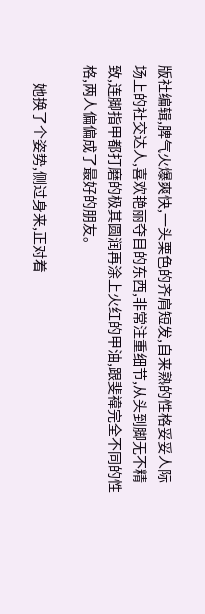版社编辑,脾气火爆爽快,一头栗色的齐肩短发,自来熟的性格妥妥人际场上的社交达人,喜欢艳丽夺目的东西,非常注重细节,从头到脚无不精致,连脚指甲都打磨的极其圆润再涂上火红的甲油,跟斐禕完全不同的性格,两人偏偏成了最好的朋友。

      她换了个姿势,侧过身来,正对着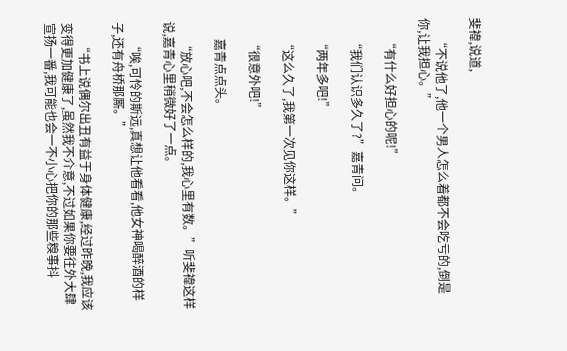斐禕,说道,

      “不说他了,他一个男人怎么着都不会吃亏的,倒是你,让我担心。”

      “有什么好担心的呢!”

      “我们认识多久了?”嘉青问。

      “两年多吧!”

      “这么久了,我第一次见你这样。”

      “很意外吧!”

      嘉青点点头。

      “放心吧,不会怎么样的,我心里有数。”听斐禕这样说,嘉青心里稍微好了一点。

      “唉,可怜的斯远,真想让他看看,他女神喝醉酒的样子,还有舟桥那厮。”

      “书上说偶尔出丑有益于身体健康,经过昨晚,我应该变得更加健康了,虽然我不介意,不过如果你要往外大肆宣扬一番,我可能也会一不小心把你的那些糗事抖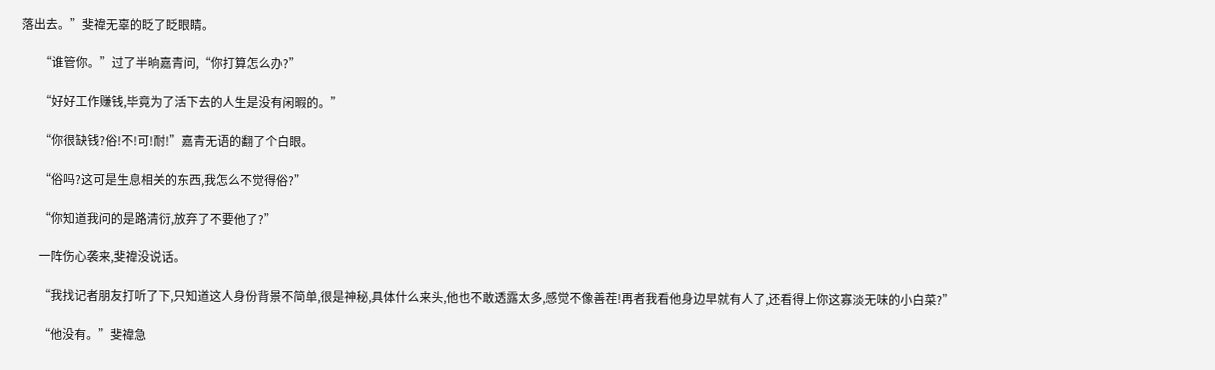落出去。”斐禕无辜的眨了眨眼睛。

      “谁管你。”过了半晌嘉青问,“你打算怎么办?”

      “好好工作赚钱,毕竟为了活下去的人生是没有闲暇的。”

      “你很缺钱?俗!不!可!耐!”嘉青无语的翻了个白眼。

      “俗吗?这可是生息相关的东西,我怎么不觉得俗?”

      “你知道我问的是路清衍,放弃了不要他了?”

      一阵伤心袭来,斐禕没说话。

      “我找记者朋友打听了下,只知道这人身份背景不简单,很是神秘,具体什么来头,他也不敢透露太多,感觉不像善茬!再者我看他身边早就有人了,还看得上你这寡淡无味的小白菜?”

      “他没有。”斐禕急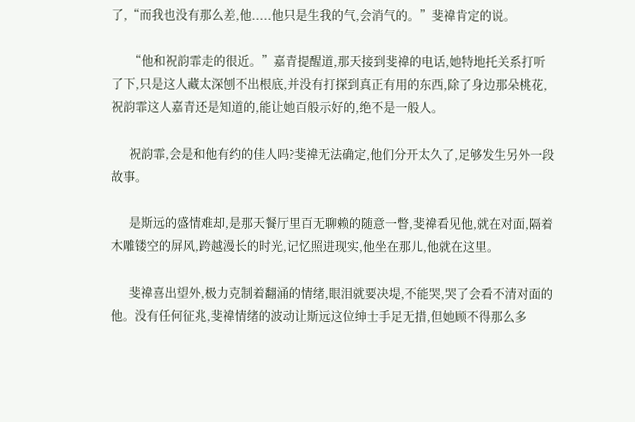了,“而我也没有那么差,他.....他只是生我的气,会消气的。”斐禕肯定的说。

      “他和祝韵霏走的很近。”嘉青提醒道,那天接到斐禕的电话,她特地托关系打听了下,只是这人藏太深刨不出根底,并没有打探到真正有用的东西,除了身边那朵桃花,祝韵霏这人嘉青还是知道的,能让她百般示好的,绝不是一般人。

      祝韵霏,会是和他有约的佳人吗?斐禕无法确定,他们分开太久了,足够发生另外一段故事。

      是斯远的盛情难却,是那天餐厅里百无聊赖的随意一瞥,斐禕看见他,就在对面,隔着木雕镂空的屏风,跨越漫长的时光,记忆照进现实,他坐在那儿,他就在这里。

      斐禕喜出望外,极力克制着翻涌的情绪,眼泪就要决堤,不能哭,哭了会看不清对面的他。没有任何征兆,斐禕情绪的波动让斯远这位绅士手足无措,但她顾不得那么多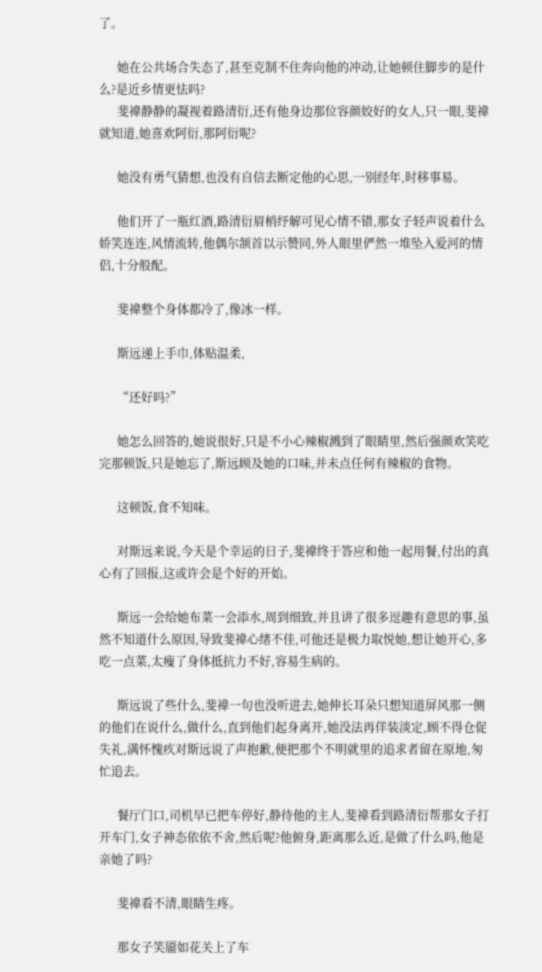了。

      她在公共场合失态了,甚至克制不住奔向他的冲动,让她顿住脚步的是什么?是近乡情更怯吗?
      斐禕静静的凝视着路清衍,还有他身边那位容颜姣好的女人,只一眼,斐禕就知道,她喜欢阿衍,那阿衍呢?

      她没有勇气猜想,也没有自信去断定他的心思,一别经年,时移事易。

      他们开了一瓶红酒,路清衍眉梢纾解可见心情不错,那女子轻声说着什么娇笑连连,风情流转,他偶尔颔首以示赞同,外人眼里俨然一堆坠入爱河的情侣,十分般配。

      斐禕整个身体都冷了,像冰一样。

      斯远递上手巾,体贴温柔,

      “还好吗?”

      她怎么回答的,她说很好,只是不小心辣椒溅到了眼睛里,然后强颜欢笑吃完那顿饭,只是她忘了,斯远顾及她的口味,并未点任何有辣椒的食物。

      这顿饭,食不知味。

      对斯远来说,今天是个幸运的日子,斐禕终于答应和他一起用餐,付出的真心有了回报,这或许会是个好的开始。

      斯远一会给她布菜一会添水,周到细致,并且讲了很多逗趣有意思的事,虽然不知道什么原因,导致斐禕心绪不佳,可他还是极力取悦她,想让她开心,多吃一点菜,太瘦了身体抵抗力不好,容易生病的。

      斯远说了些什么,斐禕一句也没听进去,她伸长耳朵只想知道屏风那一侧的他们在说什么,做什么,直到他们起身离开,她没法再佯装淡定,顾不得仓促失礼,满怀愧疚对斯远说了声抱歉,便把那个不明就里的追求者留在原地,匆忙追去。

      餐厅门口,司机早已把车停好,静待他的主人,斐禕看到路清衍帮那女子打开车门,女子神态依依不舍,然后呢?他俯身,距离那么近,是做了什么吗,他是亲她了吗?

      斐禕看不清,眼睛生疼。

      那女子笑靥如花关上了车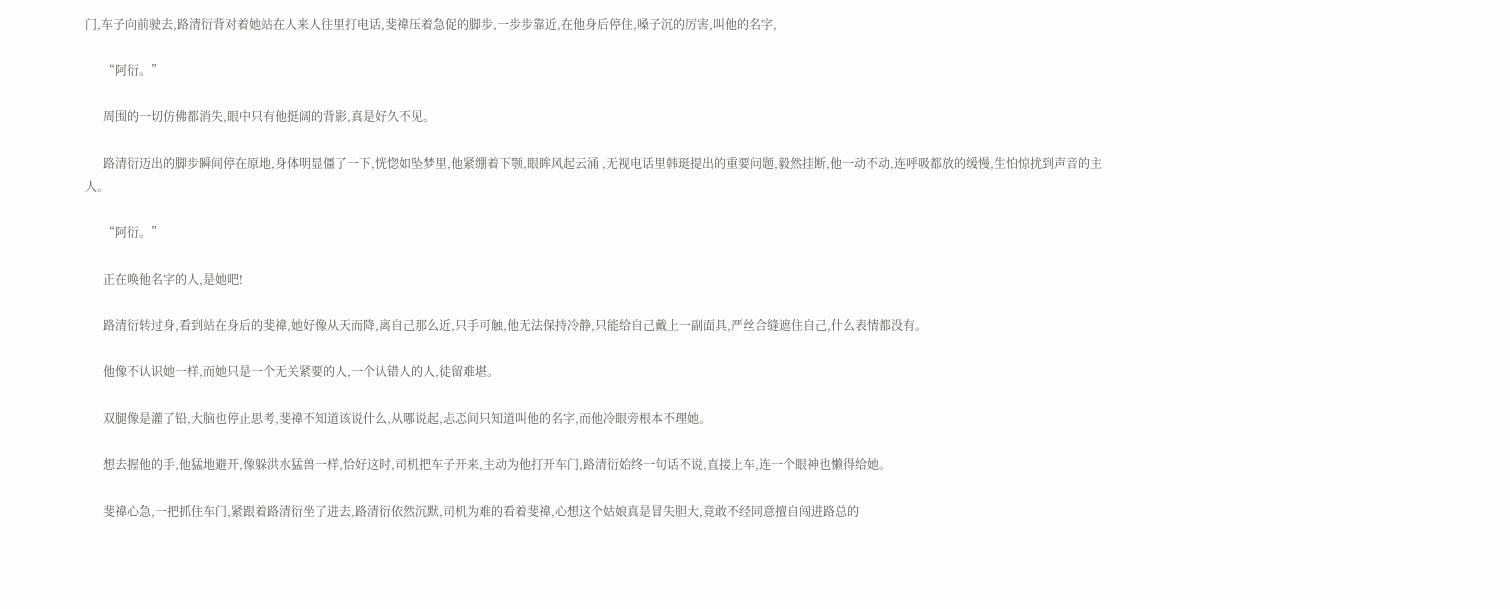门,车子向前驶去,路清衍背对着她站在人来人往里打电话,斐禕压着急促的脚步,一步步靠近,在他身后停住,嗓子沉的厉害,叫他的名字,

      “阿衍。”

      周围的一切仿佛都消失,眼中只有他挺阔的背影,真是好久不见。

      路清衍迈出的脚步瞬间停在原地,身体明显僵了一下,恍惚如坠梦里,他紧绷着下颚,眼眸风起云涌 ,无视电话里韩珽提出的重要问题,毅然挂断,他一动不动,连呼吸都放的缓慢,生怕惊扰到声音的主人。

      “阿衍。”

      正在唤他名字的人,是她吧!

      路清衍转过身,看到站在身后的斐禕,她好像从天而降,离自己那么近,只手可触,他无法保持冷静,只能给自己戴上一副面具,严丝合缝遮住自己,什么表情都没有。

      他像不认识她一样,而她只是一个无关紧要的人,一个认错人的人,徒留难堪。

      双腿像是灌了铅,大脑也停止思考,斐禕不知道该说什么,从哪说起,忐忑间只知道叫他的名字,而他冷眼旁根本不理她。

      想去握他的手,他猛地避开,像躲洪水猛兽一样,恰好这时,司机把车子开来,主动为他打开车门,路清衍始终一句话不说,直接上车,连一个眼神也懒得给她。

      斐禕心急,一把抓住车门,紧跟着路清衍坐了进去,路清衍依然沉默,司机为难的看着斐禕,心想这个姑娘真是冒失胆大,竟敢不经同意擅自闯进路总的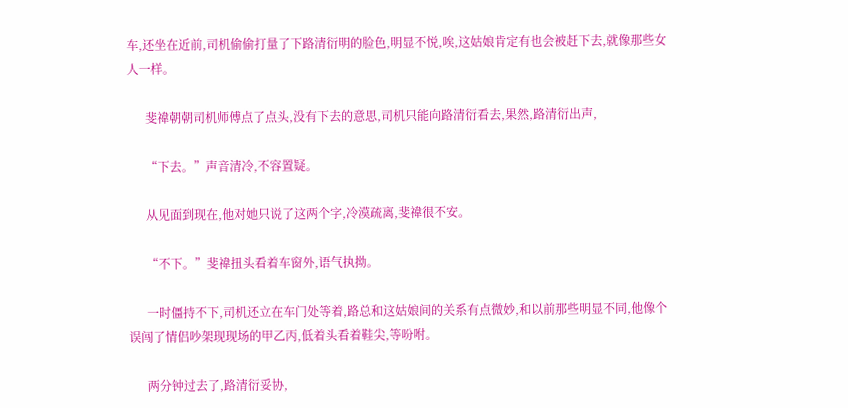车,还坐在近前,司机偷偷打量了下路清衍明的脸色,明显不悦,唉,这姑娘肯定有也会被赶下去,就像那些女人一样。

      斐禕朝朝司机师傅点了点头,没有下去的意思,司机只能向路清衍看去,果然,路清衍出声,

      “下去。”声音清冷,不容置疑。

      从见面到现在,他对她只说了这两个字,冷漠疏离,斐禕很不安。

      “不下。”斐禕扭头看着车窗外,语气执拗。

      一时僵持不下,司机还立在车门处等着,路总和这姑娘间的关系有点微妙,和以前那些明显不同,他像个误闯了情侣吵架现现场的甲乙丙,低着头看着鞋尖,等吩咐。

      两分钟过去了,路清衍妥协,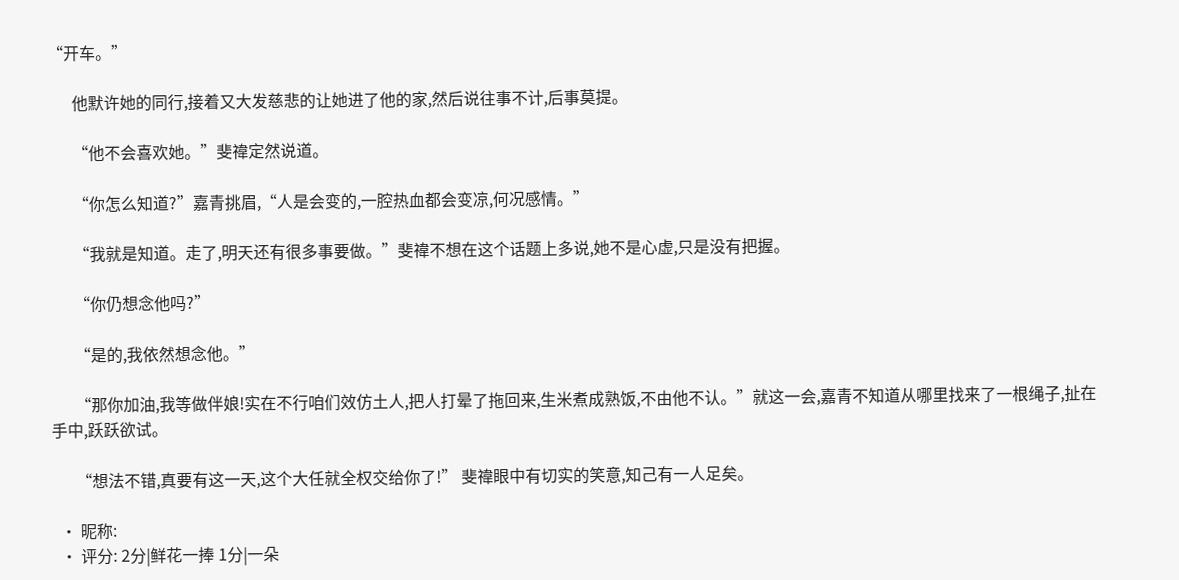“开车。”

      他默许她的同行,接着又大发慈悲的让她进了他的家,然后说往事不计,后事莫提。

      “他不会喜欢她。”斐禕定然说道。

      “你怎么知道?”嘉青挑眉,“人是会变的,一腔热血都会变凉,何况感情。”

      “我就是知道。走了,明天还有很多事要做。”斐禕不想在这个话题上多说,她不是心虚,只是没有把握。

      “你仍想念他吗?”

      “是的,我依然想念他。”

      “那你加油,我等做伴娘!实在不行咱们效仿土人,把人打晕了拖回来,生米煮成熟饭,不由他不认。”就这一会,嘉青不知道从哪里找来了一根绳子,扯在手中,跃跃欲试。

      “想法不错,真要有这一天,这个大任就全权交给你了!” 斐禕眼中有切实的笑意,知己有一人足矣。

  • 昵称:
  • 评分: 2分|鲜花一捧 1分|一朵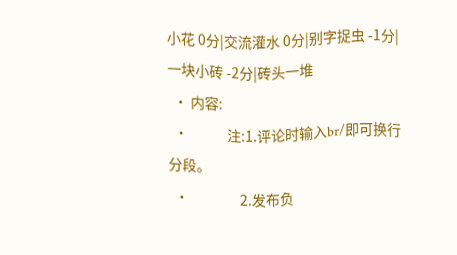小花 0分|交流灌水 0分|别字捉虫 -1分|一块小砖 -2分|砖头一堆
  • 内容:
  •             注:1.评论时输入br/即可换行分段。
  •                 2.发布负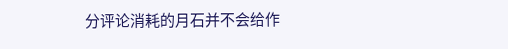分评论消耗的月石并不会给作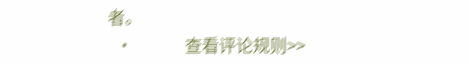者。
  •             查看评论规则>>